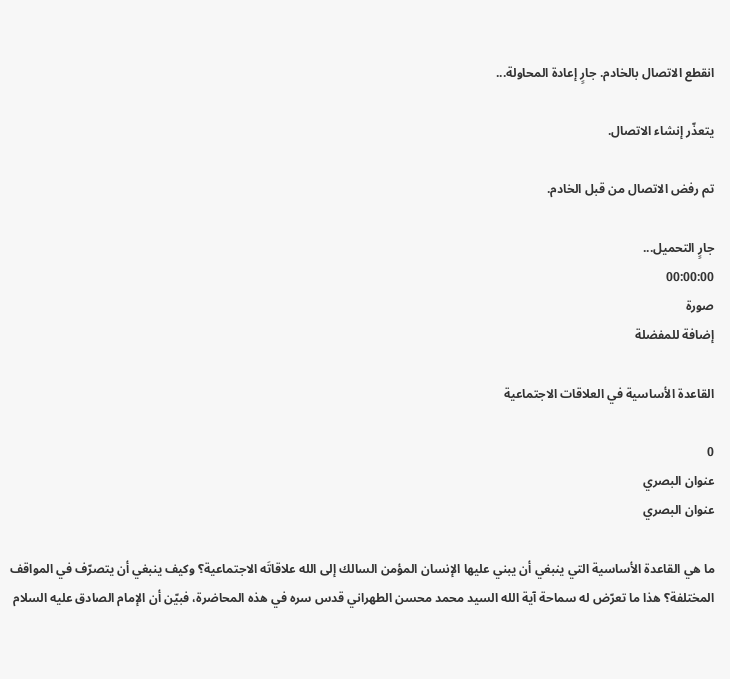انقطع الاتصال بالخادم. جارٍ إعادة المحاولة...

يتعذّر إنشاء الاتصال.

تم رفض الاتصال من قبل الخادم.

جارٍ التحميل...
00:00:00
صورة
إضافة للمفضلة

القاعدة الأساسية في العلاقات الاجتماعية

0
عنوان البصري
عنوان البصري

ما هي القاعدة الأساسية التي ينبغي أن يبني عليها الإنسان المؤمن السالك إلى الله علاقاتَه الاجتماعية؟ وكيف ينبغي أن يتصرّف في المواقف المختلفة؟ هذا ما تعرّض له سماحة آية الله السيد محمد محسن الطهراني قدس سره في هذه المحاضرة، فبيّن أن الإمام الصادق عليه السلام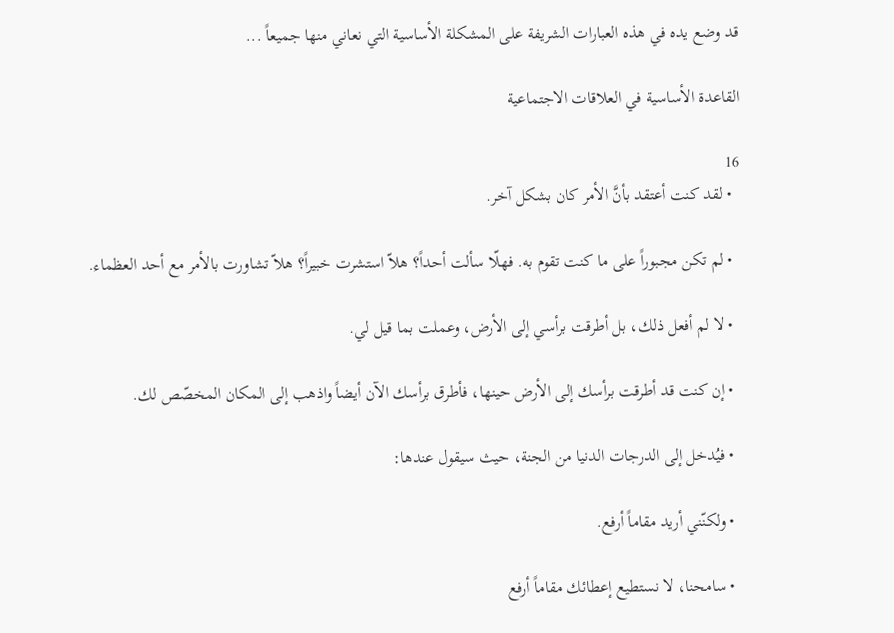قد وضع يده في هذه العبارات الشريفة على المشكلة الأساسية التي نعاني منها جميعاً ...

القاعدة الأساسية في العلاقات الاجتماعية

16
  • لقد كنت أعتقد بأنَّ الأمر كان بشكل آخر.

  • لم تكن مجبوراً على ما كنت تقوم به. فهلّا سألت أحداً؟ هلاّ استشرت خبيراً؟ هلاّ تشاورت بالأمر مع أحد العظماء.

  • لا لم أفعل ذلك، بل أطرقت برأسي إلى الأرض، وعملت بما قيل لي.

  • إن كنت قد أطرقت برأسك إلى الأرض حينها، فأطرق برأسك الآن أيضاً واذهب إلى المكان المخصّص لك.

  • فيُدخل إلى الدرجات الدنيا من الجنة، حيث سيقول عندها:

  • ولكنّني أريد مقاماً أرفع.

  • سامحنا، لا نستطيع إعطائك مقاماً أرفع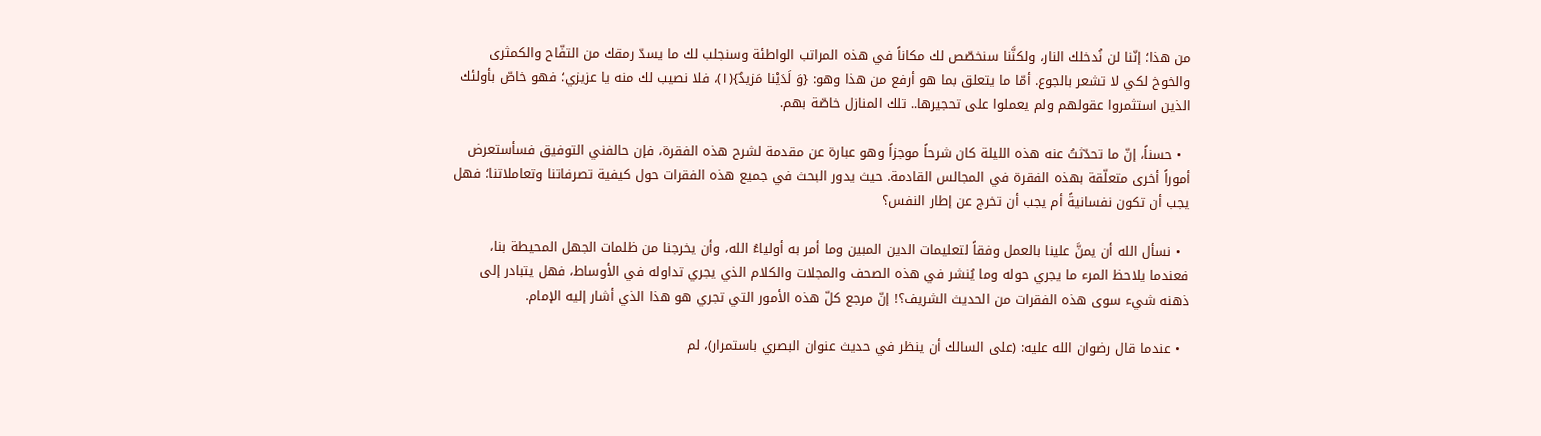من هذا؛ إنّنا لن نُدخلك النار، ولكنَّنا سنخصّص لك مكاناً في هذه المراتب الواطئة وسنجلب لك ما يسدّ رمقك من التفّاح والكمثرى والخوخ لكي لا تشعر بالجوع. أمّا ما يتعلق بما هو أرفع من هذا وهو: {وَ لَدَيْنا مَزيدٌ}(۱)، فلا نصيب لك منه يا عزيزي؛ فهو خاصّ بأولئك الذين استثمروا عقولهم ولم يعملوا على تحجيرها.. تلك المنازل خاصّة بهم.

  • حسناً، إنّ ما تحدّثتُ عنه هذه الليلة كان شرحاً موجزاً وهو عبارة عن مقدمة لشرح هذه الفقرة، فإن حالفني التوفيق فسأستعرض أموراً أخرى متعلّقة بهذه الفقرة في المجالس القادمة. حيث يدور البحث في جميع هذه الفقرات حول كيفية تصرفاتنا وتعاملاتنا؛ فهل يجب أن تكون نفسانيةً أم يجب أن تخرج عن إطار النفس؟

  • نسأل الله أن يمنَّ علينا بالعمل وفقاً لتعليمات الدين المبين وما أمر به أولياءُ الله، وأن يخرجنا من ظلمات الجهل المحيطة بنا، فعندما يلاحظ المرء ما يجري حوله وما يُنشر في هذه الصحف والمجلات والكلام الذي يجري تداوله في الأوساط، فهل يتبادر إلى ذهنه شيء سوى هذه الفقرات من الحديث الشريف؟! إنّ مرجع كلّ هذه الأمور التي تجري هو هذا الذي أشار إليه الإمام.

  • عندما قال رضوان الله عليه: (على السالك أن ينظر في حديث عنوان البصري باستمرار)، لم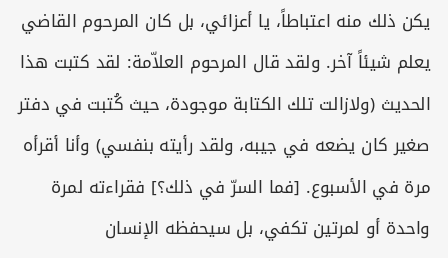يكن ذلك منه اعتباطاً، يا أعزائي، بل كان المرحوم القاضي يعلم شيئاً آخر. ولقد قال المرحوم العلاّمة: لقد كتبت هذا الحديث (ولازالت تلك الكتابة موجودة، حيث كُتبت في دفتر صغير كان يضعه في جيبه، ولقد رأيته بنفسي) وأنا أقرأه مرة في الأسبوع. [فما السرّ في ذلك؟] فقراءته لمرة واحدة أو لمرتين تكفي، بل سيحفظه الإنسان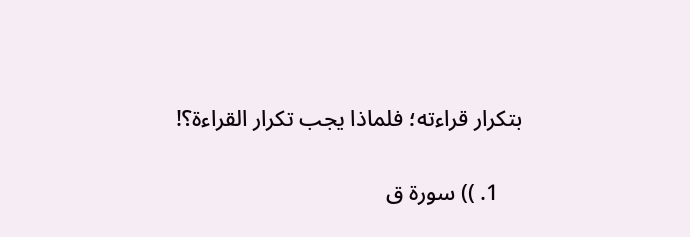بتكرار قراءته؛ فلماذا يجب تكرار القراءة؟!

    1. )) سورة ق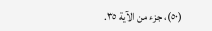(٥۰)، جزء من الآية ٣٥.